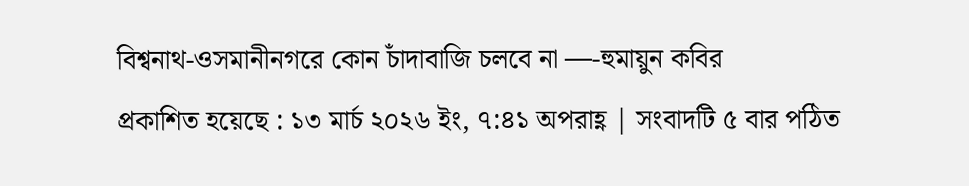বিশ্বনাথ-ওসমানীনগরে কোন চাঁদাবাজি চলবে না —-হুমায়ুন কবির
প্রকাশিত হয়েছে : ১৩ মার্চ ২০২৬ ইং, ৭:৪১ অপরাহ্ণ | সংবাদটি ৫ বার পঠিত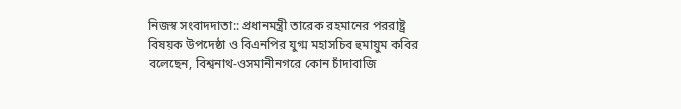নিজস্ব সংবাদদাতা:: প্রধানমন্ত্রী তারেক রহমানের পররাষ্ট্র বিষয়ক উপদেষ্ঠা ও বিএনপির যুগ্ম মহাসচিব হুমায়ুম কবির বলেছেন, বিশ্বনাথ-ওসমানীনগরে কোন চাঁদাবাজি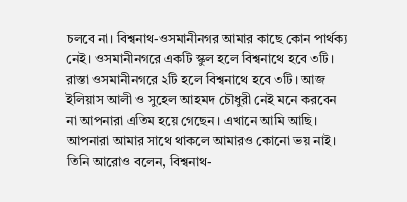চলবে না। বিশ্বনাথ-ওসমানীনগর আমার কাছে কোন পার্থক্য নেই। ওসমানীনগরে একটি স্কুল হলে বিশ্বনাথে হবে ৩টি। রাস্তা ওসমানীনগরে ২টি হলে বিশ্বনাথে হবে ৩টি। আজ ইলিয়াস আলী ও সুহেল আহমদ চৌধুরী নেই মনে করবেন না আপনারা এতিম হয়ে গেছেন। এখানে আমি আছি। আপনারা আমার সাথে থাকলে আমারও কোনো ভয় নাই।
তিনি আরোও বলেন, বিশ্বনাথ-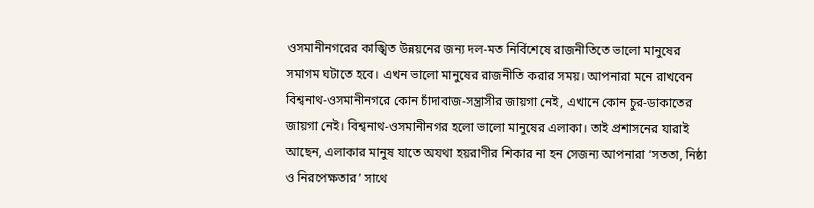ওসমানীনগরের কাঙ্খিত উন্নয়নের জন্য দল-মত নির্বিশেষে রাজনীতিতে ভালো মানুষের সমাগম ঘটাতে হবে। এখন ভালো মানুষের রাজনীতি করার সময়। আপনারা মনে রাখবেন বিশ্বনাথ-ওসমানীনগরে কোন চাঁদাবাজ-সন্ত্রাসীর জায়গা নেই, এখানে কোন চুর-ডাকাতের জায়গা নেই। বিশ্বনাথ-ওসমানীনগর হলো ভালো মানুষের এলাকা। তাই প্রশাসনের যারাই আছেন, এলাকার মানুষ যাতে অযথা হয়রাণীর শিকার না হন সেজন্য আপনারা ‘সততা, নিষ্ঠা ও নিরপেক্ষতার’ সাথে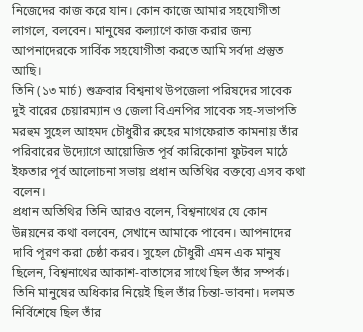নিজেদের কাজ করে যান। কোন কাজে আমার সহযোগীতা লাগলে, বলবেন। মানুষের কল্যাণে কাজ করার জন্য আপনাদেরকে সার্বিক সহযোগীতা করতে আমি সর্বদা প্রস্তুত আছি।
তিনি (১৩ মার্চ) শুক্রবার বিশ্বনাথ উপজেলা পরিষদের সাবেক দুই বারের চেয়ারম্যান ও জেলা বিএনপির সাবেক সহ-সভাপতি মরহুম সুহেল আহমদ চৌধুরীর রুহের মাগফেরাত কামনায় তাঁর পরিবারের উদ্যোগে আয়োজিত পূর্ব কারিকোনা ফুটবল মাঠে ইফতার পূর্ব আলোচনা সভায় প্রধান অতিথির বক্তব্যে এসব কথা বলেন।
প্রধান অতিথির তিনি আরও বলেন, বিশ্বনাথের যে কোন উন্নয়নের কথা বলবেন, সেখানে আমাকে পাবেন। আপনাদের দাবি পূরণ করা চেষ্ঠা করব। সুহেল চৌধুরী এমন এক মানুষ ছিলেন, বিশ্বনাথের আকাশ-বাতাসের সাথে ছিল তাঁর সম্পর্ক। তিনি মানুষের অধিকার নিয়েই ছিল তাঁর চিন্তা-ভাবনা। দলমত নির্বিশেষে ছিল তাঁর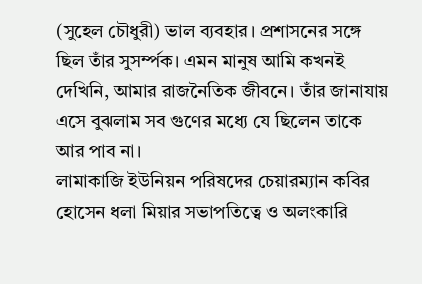(সুহেল চৌধুরী) ভাল ব্যবহার। প্রশাসনের সঙ্গে ছিল তাঁর সুসর্ম্পক। এমন মানুষ আমি কখনই দেখিনি, আমার রাজনৈতিক জীবনে। তাঁর জানাযায় এসে বুঝলাম সব গুণের মধ্যে যে ছিলেন তাকে আর পাব না।
লামাকাজি ইউনিয়ন পরিষদের চেয়ারম্যান কবির হোসেন ধলা মিয়ার সভাপতিত্বে ও অলংকারি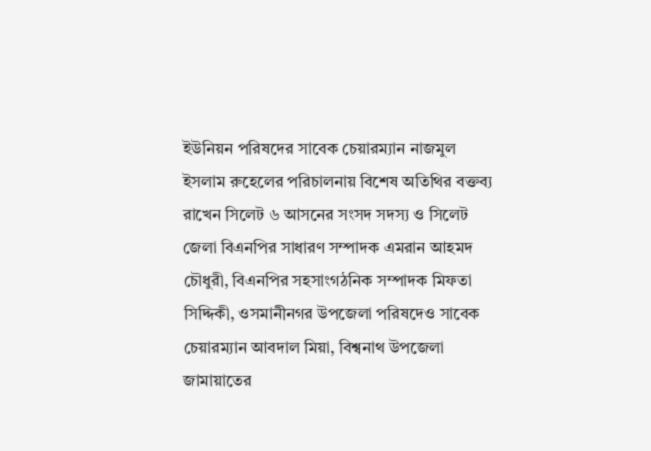ইউনিয়ন পরিষদের সাবেক চেয়ারম্যান নাজমুল ইসলাম রুহেলের পরিচালনায় বিশেষ অতিথির বক্তব্য রাখেন সিলেট ৬ আসনের সংসদ সদস্য ও সিলেট জেলা বিএনপির সাধারণ সম্পাদক এমরান আহমদ চৌধুরী, বিএনপির সহসাংগঠনিক সম্পাদক মিফতা সিদ্দিকী, ওসমানীনগর উপজেলা পরিষদেও সাবেক চেয়ারম্যান আবদাল মিয়া, বিশ্বনাথ উপজেলা জামায়াতের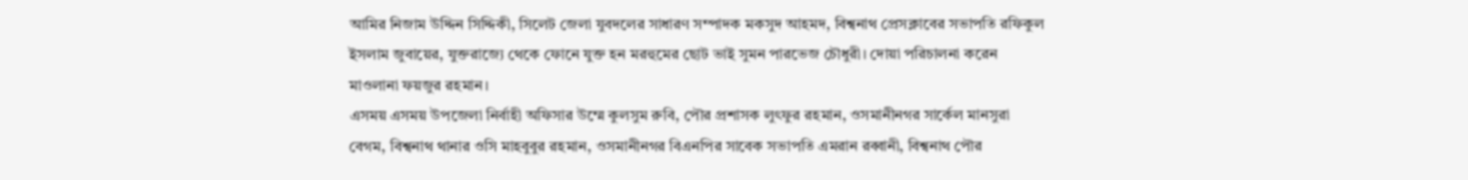আমির নিজাম উদ্দিন সিদ্দিকী, সিলেট জেলা যুবদলের সাধারণ সম্পাদক মকসুদ আহমদ, বিশ্বনাথ প্রেসক্লাবের সভাপতি রফিকুল ইসলাম জুবায়ের, যুক্তরাজ্যে থেকে ফোনে যুক্ত হন মরহুমের ছোট ভাই সুমন পারভেজ চৌধুরী। দোয়া পরিচালনা করেন মাওলানা ফয়জুর রহমান।
এসময় এসময় উপজেলা নির্বাহী অফিসার উম্মে কুলসুম রুবি, পৌর প্রশাসক লুৎফুর রহমান, ওসমানীনগর সার্কেল মানসুরা বেগম, বিশ্বনাথ থানার ওসি মাহবুবুর রহমান, ওসমানীনগর বিএনপির সাবেক সভাপতি এমরান রব্বানী, বিশ্বনাথ পৌর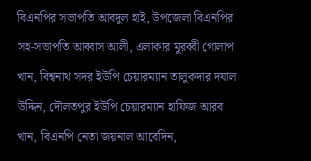বিএনপির সভাপতি আবদুল হাই, উপজেলা বিএনপির সহ-সভাপতি আব্বাস আলী, এলাকার মুরব্বী গোলাপ খান, বিশ্বনাথ সদর ইউপি চেয়ারম্যান তালুকদার দযাল উদ্দিন, দৌলতপুর ইউপি চেয়ারম্যান হাফিজ আরব খান, বিএনপি নেতা জয়নাল আবেদিন,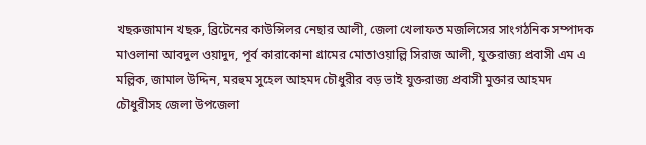খছরুজামান খছরু, ব্রিটেনের কাউন্সিলর নেছার আলী, জেলা খেলাফত মজলিসের সাংগঠনিক সম্পাদক মাওলানা আবদুল ওয়াদুদ, পূর্ব কারাকোনা গ্রামের মোতাওয়াল্লি সিরাজ আলী, যুক্তরাজ্য প্রবাসী এম এ মল্লিক, জামাল উদ্দিন, মরহুম সুহেল আহমদ চৌধুরীর বড় ভাই যুক্তরাজ্য প্রবাসী মুক্তার আহমদ চৌধুরীসহ জেলা উপজেলা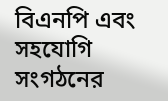বিএনপি এবং সহযোগি সংগঠনের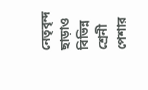নেতৃবৃন্দ ছাড়াও বিভিন্ন শ্রেনী পেশার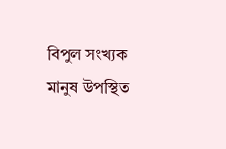বিপুল সংখ্যক মানুষ উপস্থিত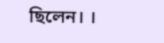ছিলেন। ।